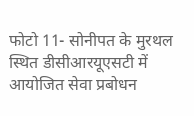फोटो 11- सोनीपत के मुरथल स्थित डीसीआरयूएसटी में आयोजित सेवा प्रबोधन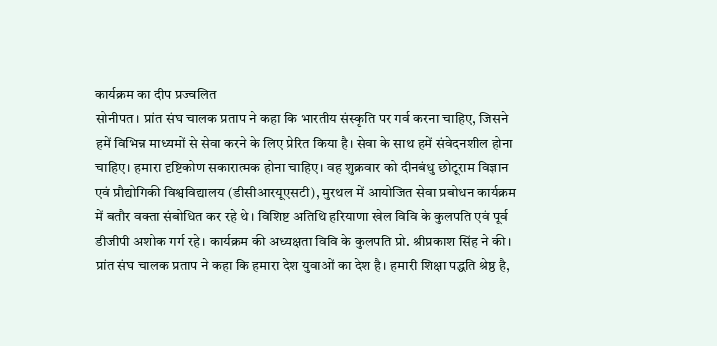कार्यक्रम का दीप प्रज्वलित
सोनीपत। प्रांत संघ चालक प्रताप ने कहा कि भारतीय संस्कृति पर गर्व करना चाहिए, जिसने हमें विभिन्न माध्यमों से सेवा करने के लिए प्रेरित किया है। सेवा के साथ हमें संवेदनशील होना चाहिए। हमारा दृष्टिकोण सकारात्मक होना चाहिए। वह शुक्रवार को दीनबंधु छोटूराम विज्ञान एवं प्रौद्योगिकी विश्वविद्यालय (डीसीआरयूएसटी), मुरथल में आयोजित सेवा प्रबोधन कार्यक्रम में बतौर वक्ता संबोधित कर रहे थे। विशिष्ट अतिथि हरियाणा खेल विवि के कुलपति एवं पूर्व डीजीपी अशोक गर्ग रहे। कार्यक्रम की अध्यक्षता विवि के कुलपति प्रो. श्रीप्रकाश सिंह ने की।
प्रांत संघ चालक प्रताप ने कहा कि हमारा देश युवाओं का देश है। हमारी शिक्षा पद्धति श्रेष्ठ है,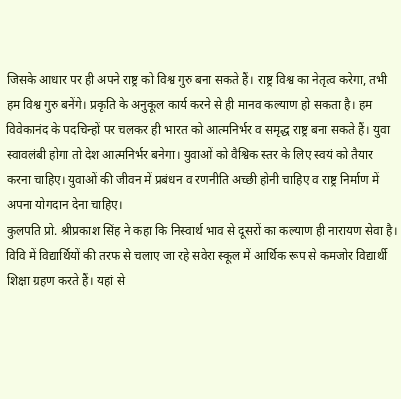जिसके आधार पर ही अपने राष्ट्र को विश्व गुरु बना सकते हैं। राष्ट्र विश्व का नेतृत्व करेगा, तभी हम विश्व गुरु बनेंगे। प्रकृति के अनुकूल कार्य करने से ही मानव कल्याण हो सकता है। हम विवेकानंद के पदचिन्हों पर चलकर ही भारत को आत्मनिर्भर व समृद्ध राष्ट्र बना सकते हैं। युवा स्वावलंबी होगा तो देश आत्मनिर्भर बनेगा। युवाओं को वैश्विक स्तर के लिए स्वयं को तैयार करना चाहिए। युवाओं की जीवन में प्रबंधन व रणनीति अच्छी होनी चाहिए व राष्ट्र निर्माण में अपना योगदान देना चाहिए।
कुलपति प्रो. श्रीप्रकाश सिंह ने कहा कि निस्वार्थ भाव से दूसरों का कल्याण ही नारायण सेवा है। विवि में विद्यार्थियों की तरफ से चलाए जा रहे सवेरा स्कूल में आर्थिक रूप से कमजोर विद्यार्थी शिक्षा ग्रहण करते हैं। यहां से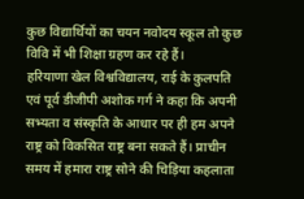कुछ विद्यार्थियों का चयन नवोदय स्कूल तो कुछ विवि में भी शिक्षा ग्रहण कर रहे हैं।
हरियाणा खेल विश्वविद्यालय, राई के कुलपति एवं पूर्व डीजीपी अशोक गर्ग ने कहा कि अपनी सभ्यता व संस्कृति के आधार पर ही हम अपने राष्ट्र को विकसित राष्ट्र बना सकते हैं। प्राचीन समय में हमारा राष्ट्र सोने की चिड़िया कहलाता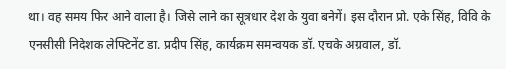था। वह समय फिर आने वाला है। जिसे लाने का सूत्रधार देश के युवा बनेगें। इस दौरान प्रो. एके सिंह, विवि के एनसीसी निदेशक लेफ्टिनेंट डा. प्रदीप सिंह, कार्यक्रम समन्वयक डॉ. एचके अग्रवाल, डॉ.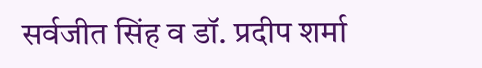सर्वजीत सिंह व डॉ. प्रदीप शर्मा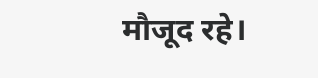मौजूद रहे।